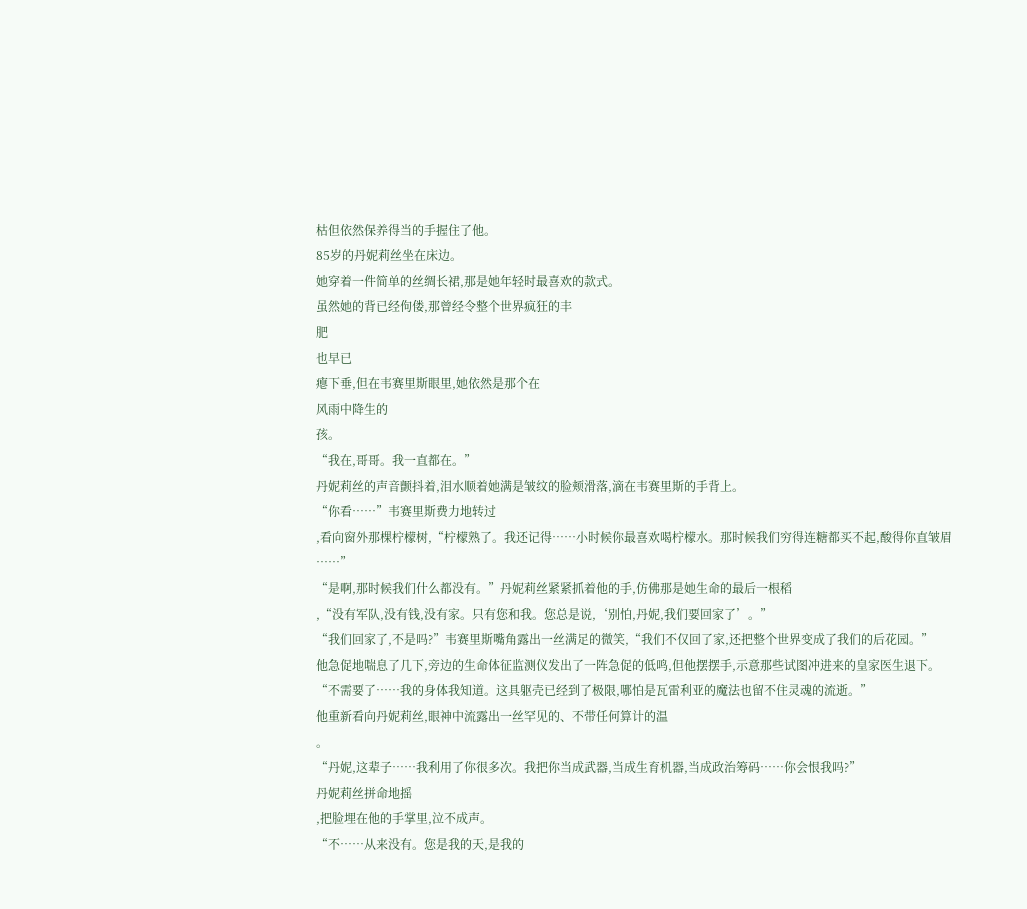枯但依然保养得当的手握住了他。
85岁的丹妮莉丝坐在床边。
她穿着一件简单的丝绸长裙,那是她年轻时最喜欢的款式。
虽然她的背已经佝偻,那曾经令整个世界疯狂的丰
肥
也早已
瘪下垂,但在韦赛里斯眼里,她依然是那个在
风雨中降生的
孩。
“我在,哥哥。我一直都在。”
丹妮莉丝的声音颤抖着,泪水顺着她满是皱纹的脸颊滑落,滴在韦赛里斯的手背上。
“你看……”韦赛里斯费力地转过
,看向窗外那棵柠檬树,“柠檬熟了。我还记得……小时候你最喜欢喝柠檬水。那时候我们穷得连糖都买不起,酸得你直皱眉
……”
“是啊,那时候我们什么都没有。”丹妮莉丝紧紧抓着他的手,仿佛那是她生命的最后一根稻
,“没有军队,没有钱,没有家。只有您和我。您总是说,‘别怕,丹妮,我们要回家了’。”
“我们回家了,不是吗?”韦赛里斯嘴角露出一丝满足的微笑,“我们不仅回了家,还把整个世界变成了我们的后花园。”
他急促地喘息了几下,旁边的生命体征监测仪发出了一阵急促的低鸣,但他摆摆手,示意那些试图冲进来的皇家医生退下。
“不需要了……我的身体我知道。这具躯壳已经到了极限,哪怕是瓦雷利亚的魔法也留不住灵魂的流逝。”
他重新看向丹妮莉丝,眼神中流露出一丝罕见的、不带任何算计的温
。
“丹妮,这辈子……我利用了你很多次。我把你当成武器,当成生育机器,当成政治筹码……你会恨我吗?”
丹妮莉丝拼命地摇
,把脸埋在他的手掌里,泣不成声。
“不……从来没有。您是我的天,是我的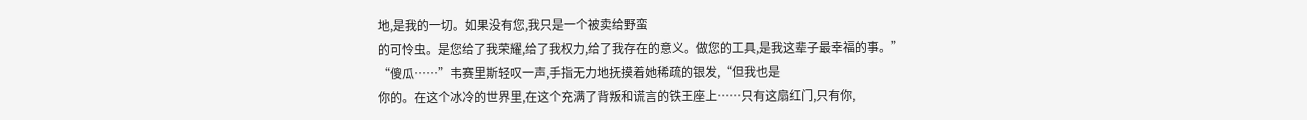地,是我的一切。如果没有您,我只是一个被卖给野蛮
的可怜虫。是您给了我荣耀,给了我权力,给了我存在的意义。做您的工具,是我这辈子最幸福的事。”
“傻瓜……”韦赛里斯轻叹一声,手指无力地抚摸着她稀疏的银发,“但我也是
你的。在这个冰冷的世界里,在这个充满了背叛和谎言的铁王座上……只有这扇红门,只有你,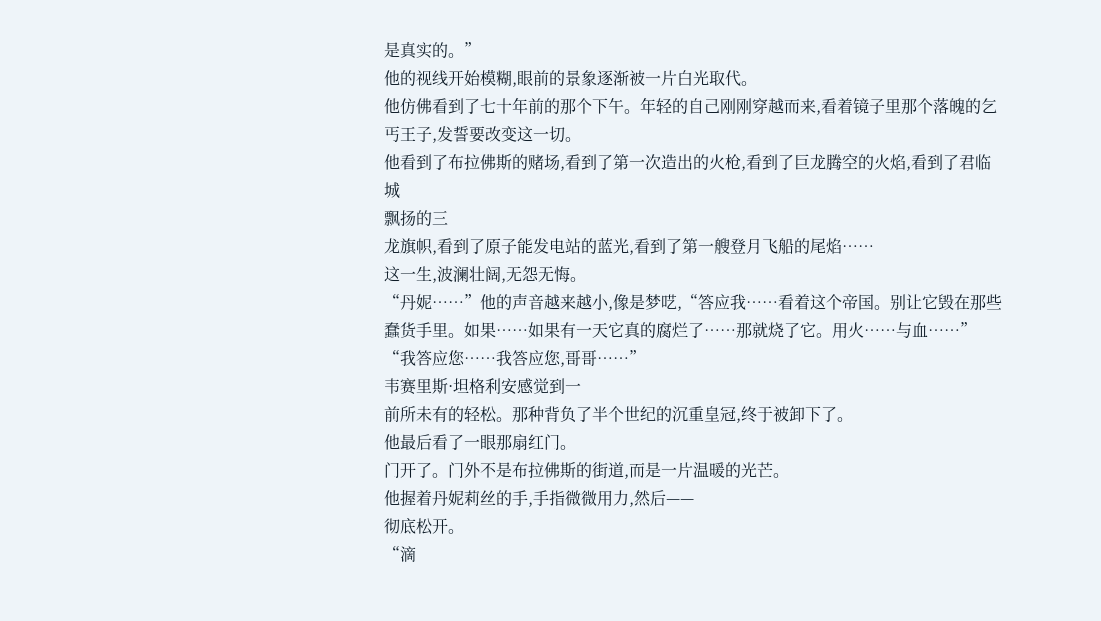是真实的。”
他的视线开始模糊,眼前的景象逐渐被一片白光取代。
他仿佛看到了七十年前的那个下午。年轻的自己刚刚穿越而来,看着镜子里那个落魄的乞丐王子,发誓要改变这一切。
他看到了布拉佛斯的赌场,看到了第一次造出的火枪,看到了巨龙腾空的火焰,看到了君临城
飘扬的三
龙旗帜,看到了原子能发电站的蓝光,看到了第一艘登月飞船的尾焰……
这一生,波澜壮阔,无怨无悔。
“丹妮……”他的声音越来越小,像是梦呓,“答应我……看着这个帝国。别让它毁在那些蠢货手里。如果……如果有一天它真的腐烂了……那就烧了它。用火……与血……”
“我答应您……我答应您,哥哥……”
韦赛里斯·坦格利安感觉到一
前所未有的轻松。那种背负了半个世纪的沉重皇冠,终于被卸下了。
他最后看了一眼那扇红门。
门开了。门外不是布拉佛斯的街道,而是一片温暖的光芒。
他握着丹妮莉丝的手,手指微微用力,然后——
彻底松开。
“滴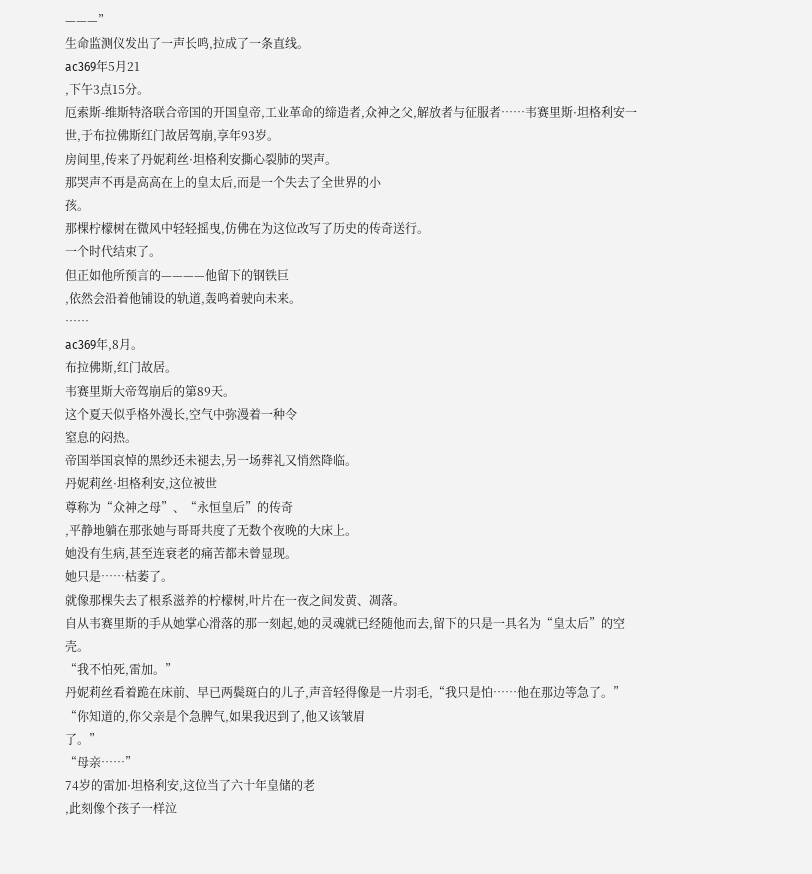———”
生命监测仪发出了一声长鸣,拉成了一条直线。
ac369年5月21
,下午3点15分。
厄索斯-维斯特洛联合帝国的开国皇帝,工业革命的缔造者,众神之父,解放者与征服者……韦赛里斯·坦格利安一世,于布拉佛斯红门故居驾崩,享年93岁。
房间里,传来了丹妮莉丝·坦格利安撕心裂肺的哭声。
那哭声不再是高高在上的皇太后,而是一个失去了全世界的小
孩。
那棵柠檬树在微风中轻轻摇曳,仿佛在为这位改写了历史的传奇送行。
一个时代结束了。
但正如他所预言的————他留下的钢铁巨
,依然会沿着他铺设的轨道,轰鸣着驶向未来。
……
ac369年,8月。
布拉佛斯,红门故居。
韦赛里斯大帝驾崩后的第89天。
这个夏天似乎格外漫长,空气中弥漫着一种令
窒息的闷热。
帝国举国哀悼的黑纱还未褪去,另一场葬礼又悄然降临。
丹妮莉丝·坦格利安,这位被世
尊称为“众神之母”、“永恒皇后”的传奇
,平静地躺在那张她与哥哥共度了无数个夜晚的大床上。
她没有生病,甚至连衰老的痛苦都未曾显现。
她只是……枯萎了。
就像那棵失去了根系滋养的柠檬树,叶片在一夜之间发黄、凋落。
自从韦赛里斯的手从她掌心滑落的那一刻起,她的灵魂就已经随他而去,留下的只是一具名为“皇太后”的空壳。
“我不怕死,雷加。”
丹妮莉丝看着跪在床前、早已两鬓斑白的儿子,声音轻得像是一片羽毛,“我只是怕……他在那边等急了。”
“你知道的,你父亲是个急脾气,如果我迟到了,他又该皱眉
了。”
“母亲……”
74岁的雷加·坦格利安,这位当了六十年皇储的老
,此刻像个孩子一样泣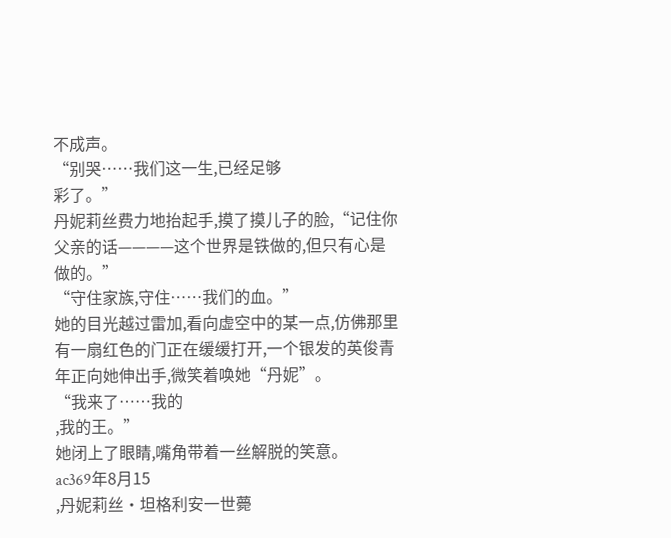不成声。
“别哭……我们这一生,已经足够
彩了。”
丹妮莉丝费力地抬起手,摸了摸儿子的脸,“记住你父亲的话————这个世界是铁做的,但只有心是
做的。”
“守住家族,守住……我们的血。”
她的目光越过雷加,看向虚空中的某一点,仿佛那里有一扇红色的门正在缓缓打开,一个银发的英俊青年正向她伸出手,微笑着唤她“丹妮”。
“我来了……我的
,我的王。”
她闭上了眼睛,嘴角带着一丝解脱的笑意。
ac369年8月15
,丹妮莉丝·坦格利安一世薨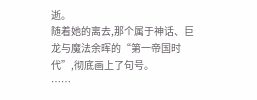逝。
随着她的离去,那个属于神话、巨龙与魔法余晖的“第一帝国时代”,彻底画上了句号。
……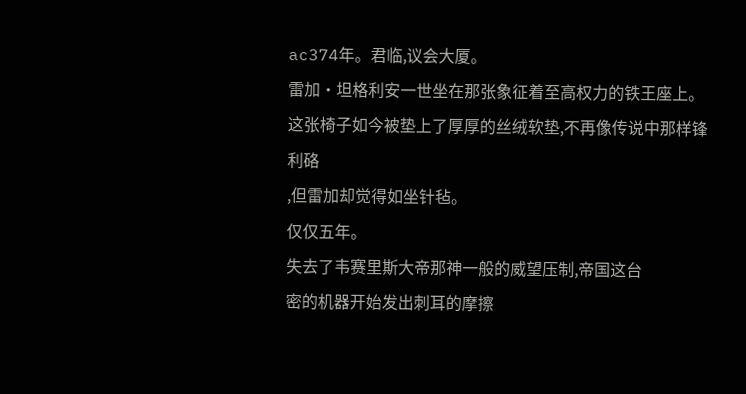ac374年。君临,议会大厦。
雷加·坦格利安一世坐在那张象征着至高权力的铁王座上。
这张椅子如今被垫上了厚厚的丝绒软垫,不再像传说中那样锋利硌
,但雷加却觉得如坐针毡。
仅仅五年。
失去了韦赛里斯大帝那神一般的威望压制,帝国这台
密的机器开始发出刺耳的摩擦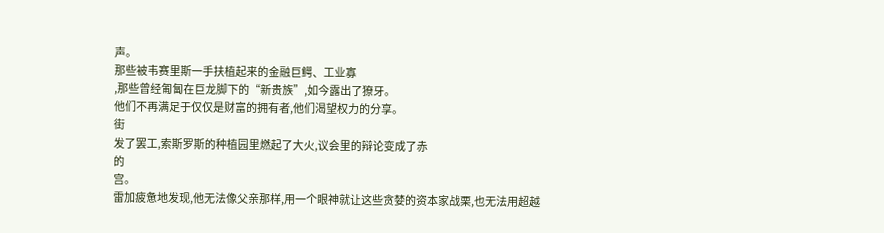声。
那些被韦赛里斯一手扶植起来的金融巨鳄、工业寡
,那些曾经匍匐在巨龙脚下的“新贵族”,如今露出了獠牙。
他们不再满足于仅仅是财富的拥有者,他们渴望权力的分享。
街
发了罢工,索斯罗斯的种植园里燃起了大火,议会里的辩论变成了赤
的
宫。
雷加疲惫地发现,他无法像父亲那样,用一个眼神就让这些贪婪的资本家战栗,也无法用超越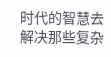时代的智慧去解决那些复杂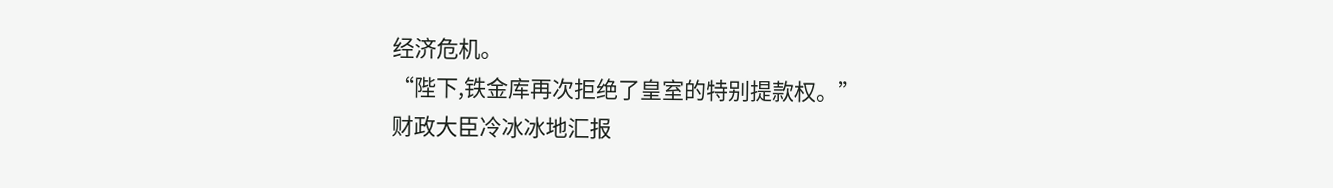经济危机。
“陛下,铁金库再次拒绝了皇室的特别提款权。”
财政大臣冷冰冰地汇报